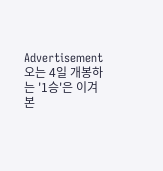Advertisement
오는 4일 개봉하는 '1승'은 이겨본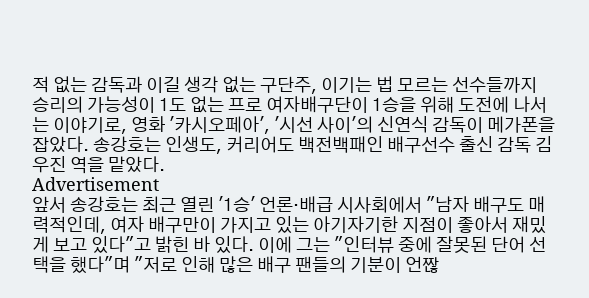적 없는 감독과 이길 생각 없는 구단주, 이기는 법 모르는 선수들까지 승리의 가능성이 1도 없는 프로 여자배구단이 1승을 위해 도전에 나서는 이야기로, 영화 '카시오페아', '시선 사이'의 신연식 감독이 메가폰을 잡았다. 송강호는 인생도, 커리어도 백전백패인 배구선수 출신 감독 김우진 역을 맡았다.
Advertisement
앞서 송강호는 최근 열린 '1승' 언론·배급 시사회에서 "남자 배구도 매력적인데, 여자 배구만이 가지고 있는 아기자기한 지점이 좋아서 재밌게 보고 있다"고 밝힌 바 있다. 이에 그는 "인터뷰 중에 잘못된 단어 선택을 했다"며 "저로 인해 많은 배구 팬들의 기분이 언짢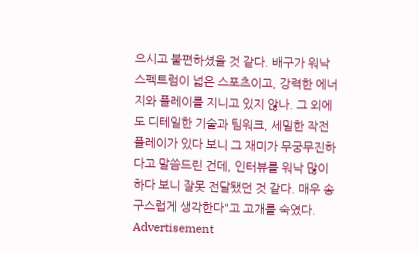으시고 불편하셨을 것 같다. 배구가 워낙 스펙트럼이 넓은 스포츠이고, 강력한 에너지와 플레이를 지니고 있지 않나. 그 외에도 디테일한 기술과 팀워크, 세밀한 작전 플레이가 있다 보니 그 재미가 무궁무진하다고 말씀드린 건데, 인터뷰를 워낙 많이 하다 보니 잘못 전달됐던 것 같다. 매우 송구스럽게 생각한다"고 고개를 숙였다.
Advertisement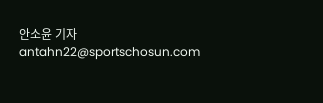안소윤 기자 antahn22@sportschosun.com